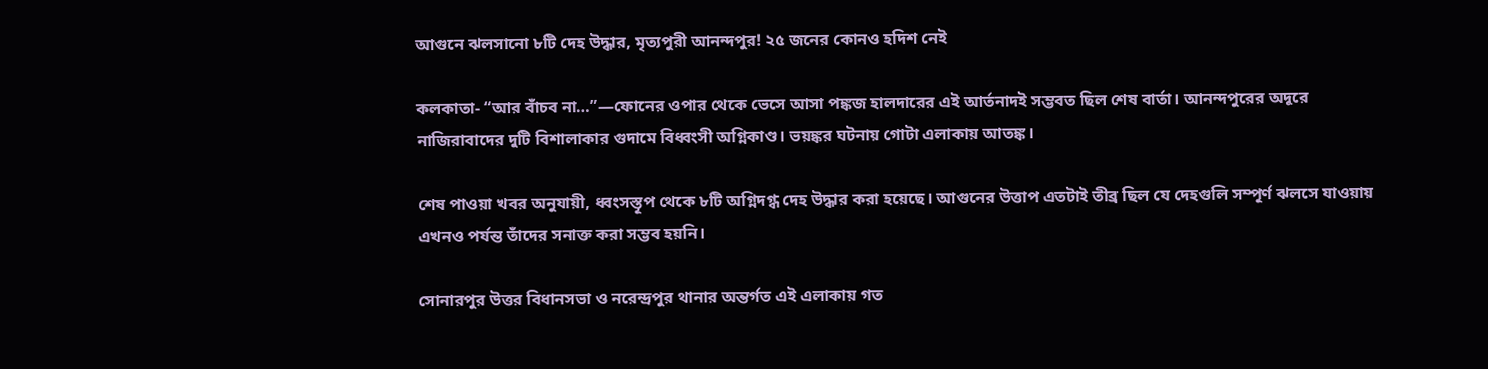আগুনে ঝলসানো ৮টি দেহ উদ্ধার, মৃত্যপুরী আনন্দপুর! ২৫ জনের কোনও হদিশ নেই

কলকাতা- “আর বাঁচব না…”—ফোনের ওপার থেকে ভেসে আসা পঙ্কজ হালদারের এই আর্তনাদই সম্ভবত ছিল শেষ বার্তা। আনন্দপুরের অদূরে নাজিরাবাদের দুটি বিশালাকার গুদামে বিধ্বংসী অগ্নিকাণ্ড। ভয়ঙ্কর ঘটনায় গোটা এলাকায় আতঙ্ক।

শেষ পাওয়া খবর অনুযায়ী, ধ্বংসস্তূপ থেকে ৮টি অগ্নিদগ্ধ দেহ উদ্ধার করা হয়েছে। আগুনের উত্তাপ এতটাই তীব্র ছিল যে দেহগুলি সম্পূর্ণ ঝলসে যাওয়ায় এখনও পর্যন্ত তাঁদের সনাক্ত করা সম্ভব হয়নি।

সোনারপুর উত্তর বিধানসভা ও নরেন্দ্রপুর থানার অন্তর্গত এই এলাকায় গত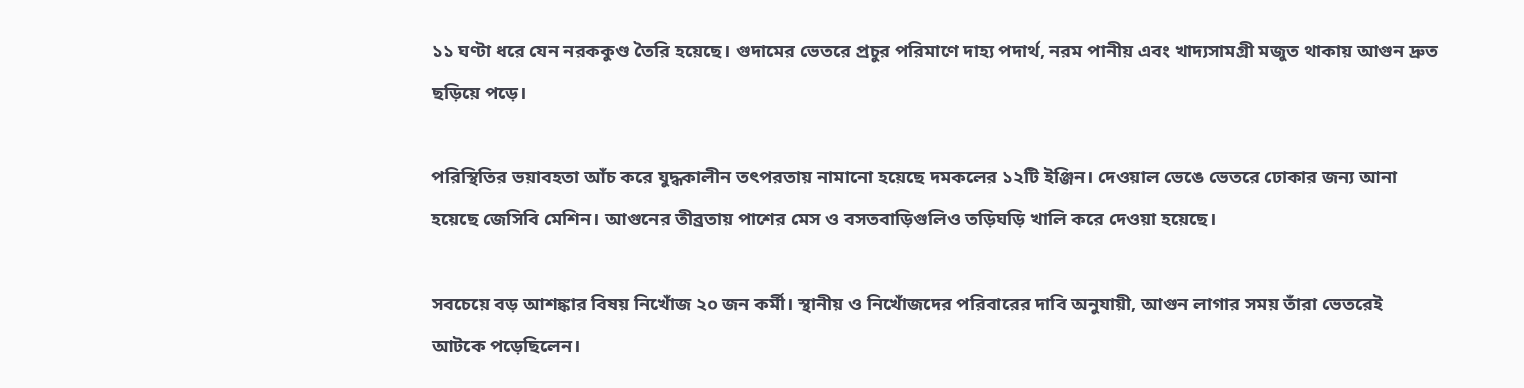১১ ঘণ্টা ধরে যেন নরককুণ্ড তৈরি হয়েছে। গুদামের ভেতরে প্রচুর পরিমাণে দাহ্য পদার্থ, নরম পানীয় এবং খাদ্যসামগ্রী মজুত থাকায় আগুন দ্রুত ছড়িয়ে পড়ে।

পরিস্থিতির ভয়াবহতা আঁচ করে যুদ্ধকালীন তৎপরতায় নামানো হয়েছে দমকলের ১২টি ইঞ্জিন। দেওয়াল ভেঙে ভেতরে ঢোকার জন্য আনা হয়েছে জেসিবি মেশিন। আগুনের তীব্রতায় পাশের মেস ও বসতবাড়িগুলিও তড়িঘড়ি খালি করে দেওয়া হয়েছে।

সবচেয়ে বড় আশঙ্কার বিষয় নিখোঁজ ২০ জন কর্মী। স্থানীয় ও নিখোঁজদের পরিবারের দাবি অনুযায়ী, আগুন লাগার সময় তাঁরা ভেতরেই আটকে পড়েছিলেন।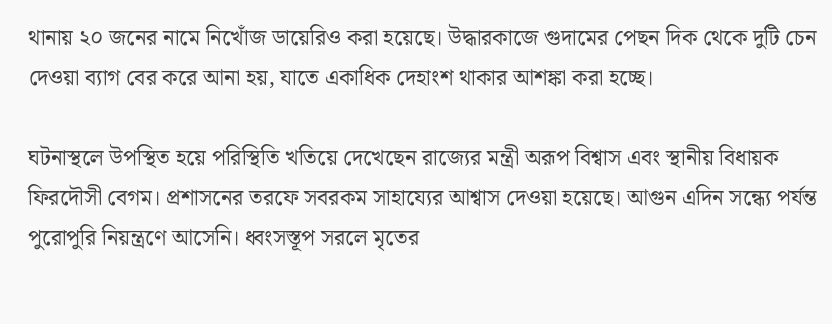থানায় ২০ জনের নামে নিখোঁজ ডায়েরিও করা হয়েছে। উদ্ধারকাজে গুদামের পেছন দিক থেকে দুটি চেন দেওয়া ব্যাগ বের করে আনা হয়, যাতে একাধিক দেহাংশ থাকার আশঙ্কা করা হচ্ছে।

ঘটনাস্থলে উপস্থিত হয়ে পরিস্থিতি খতিয়ে দেখেছেন রাজ্যের মন্ত্রী অরূপ বিশ্বাস এবং স্থানীয় বিধায়ক ফিরদৌসী বেগম। প্রশাসনের তরফে সবরকম সাহায্যের আশ্বাস দেওয়া হয়েছে। আগুন এদিন সন্ধ্যে পর্যন্ত পুরোপুরি নিয়ন্ত্রণে আসেনি। ধ্বংসস্তূপ সরলে মৃতের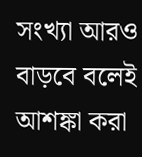সংখ্যা আরও বাড়বে বলেই আশঙ্কা করা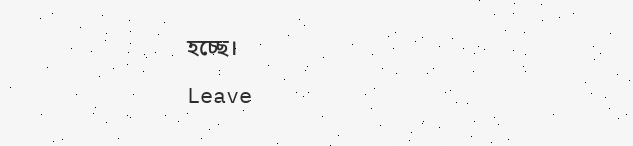হচ্ছে।

Leave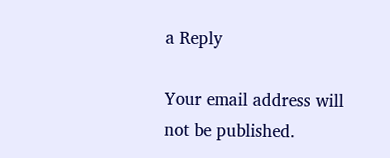a Reply

Your email address will not be published.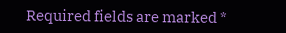Required fields are marked *